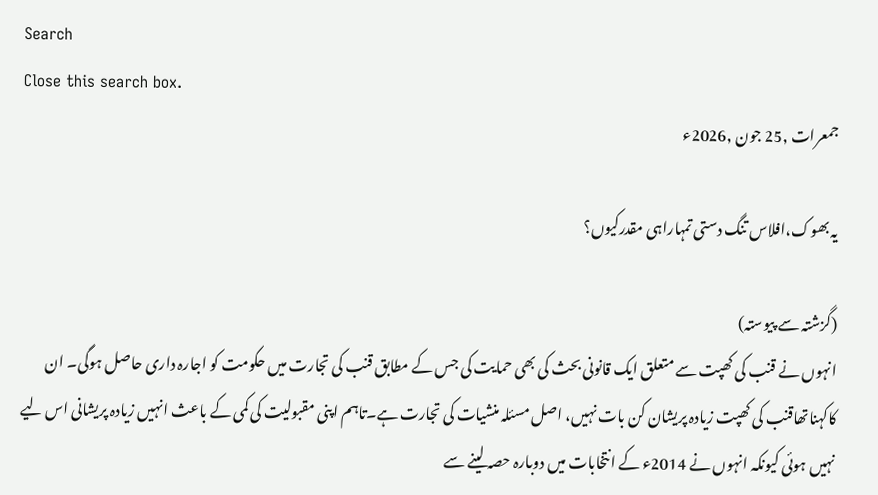Search
Close this search box.
جمعرات ,25 جون ,2026ء

یہ بھوک،افلاس تنگ دستی تمہاراہی مقدرکیوں؟

(گزشتہ سے پیوستہ)
انہوں نے قنب کی کھپت سے متعلق ایک قانونی بحث کی بھی حمایت کی جس کے مطابق قنب کی تجارت میں حکومت کو اجارہ داری حاصل ہوگی۔ ان کاکہناتھاقنب کی کھپت زیادہ پریشان کن بات نہیں، اصل مسئلہ منشیات کی تجارت ہے۔تاہم اپنی مقبولیت کی کمی کے باعث انہیں زیادہ پریشانی اس لیے نہیں ہوئی کیونکہ انہوں نے 2014ء کے انتخابات میں دوبارہ حصہ لینے سے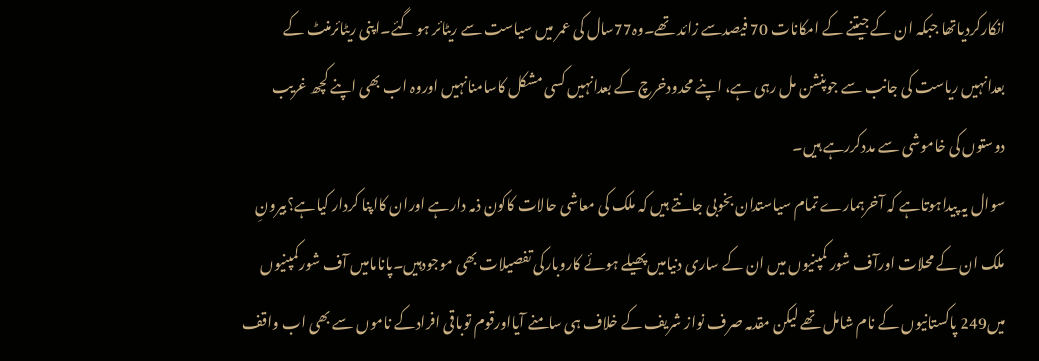انکارکردیاتھا جبکہ ان کے جیتنے کے امکانات 70 فیصدسے زائد تھے۔وہ77سال کی عمر میں سیاست سے ریٹائر ہو گئے۔اپنی ریٹائرمنٹ کے بعدانہیں ریاست کی جانب سے جوپنشن مل رہی ہے، اپنے محدودخرچ کے بعدانہیں کسی مشکل کاسامنانہیں اوروہ اب بھی اپنے کچھ غریب دوستوں کی خاموشی سے مددکررہے ہیں۔
سوال یہ پیداہوتاہے کہ آخرہمارے تمام سیاستدان بخوبی جانتے ہیں کہ ملک کی معاشی حالات کاکون ذمہ دارہے اوران کااپنا کردار کیاہے؟بیرونِ ملک ان کے محلات اورآف شور کمپنیوں میں ان کے ساری دنیامیں پھیلے ہوئے کاروبارکی تفصیلات بھی موجودہیں۔پانامامیں آف شورکمپنیوں میں249 پاکستانیوں کے نام شامل تھے لیکن مقدمہ صرف نواز شریف کے خلاف ہی سامنے آیااورقوم توباقی افرادکے ناموں سے بھی اب واقف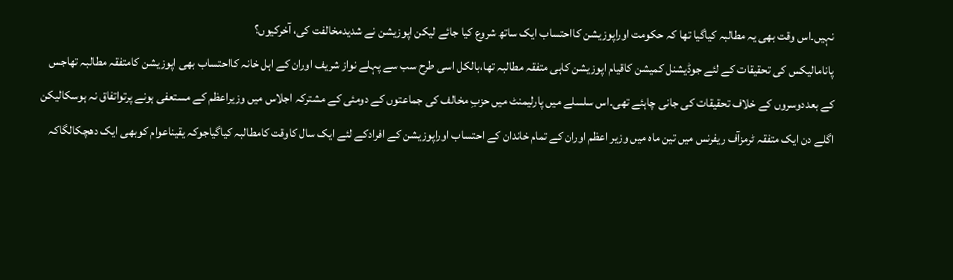نہیں۔اس وقت بھی یہ مطالبہ کیاگیا تھا کہ حکومت اوراپوزیشن کااحتساب ایک ساتھ شروع کیا جائے لیکن اپوزیشن نے شدیدمخالفت کی، آخرکیوں؟
پانامالیکس کی تحقیقات کے لئے جوڈیشنل کمیشن کاقیام اپوزیشن کاہی متفقہ مطالبہ تھا،بالکل اسی طرح سب سے پہلے نواز شریف اوران کے اہل خانہ کااحتساب بھی اپوزیشن کامتفقہ مطالبہ تھاجس کے بعددوسروں کے خلاف تحقیقات کی جانی چاہئے تھی۔اس سلسلے میں پارلیمنٹ میں حزبِ مخالف کی جماعتوں کے دومئی کے مشترکہ اجلاس میں وزیراعظم کے مستعفی ہونے پرتواتفاق نہ ہوسکالیکن اگلے دن ایک متفقہ ٹرمزآف ریفرنس میں تین ماہ میں وزیر اعظم اوران کے تمام خاندان کے احتساب اوراپوزیشن کے افرادکے لئے ایک سال کاوقت کامطالبہ کیاگیاجوکہ یقیناعوام کوبھی ایک دھچکالگاکہ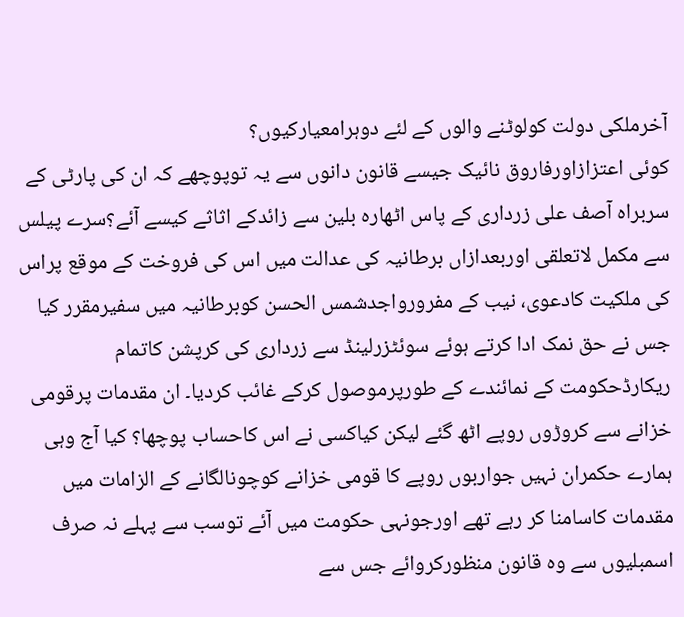آخرملکی دولت کولوٹنے والوں کے لئے دوہرامعیارکیوں؟
کوئی اعتزازاورفاروق نائیک جیسے قانون دانوں سے یہ توپوچھے کہ ان کی پارٹی کے سربراہ آصف علی زرداری کے پاس اٹھارہ بلین سے زائدکے اثاثے کیسے آئے؟سرے پیلس سے مکمل لاتعلقی اوربعدازاں برطانیہ کی عدالت میں اس کی فروخت کے موقع پراس کی ملکیت کادعوی، نیب کے مفرورواجدشمس الحسن کوبرطانیہ میں سفیرمقرر کیا جس نے حق نمک ادا کرتے ہوئے سوئٹزرلینڈ سے زرداری کی کرپشن کاتمام ریکارڈحکومت کے نمائندے کے طورپرموصول کرکے غائب کردیا۔ ان مقدمات پرقومی خزانے سے کروڑوں روپے اٹھ گئے لیکن کیاکسی نے اس کاحساب پوچھا؟ کیا آج وہی ہمارے حکمران نہیں جواربوں روپے کا قومی خزانے کوچونالگانے کے الزامات میں مقدمات کاسامنا کر رہے تھے اورجونہی حکومت میں آئے توسب سے پہلے نہ صرف اسمبلیوں سے وہ قانون منظورکروائے جس سے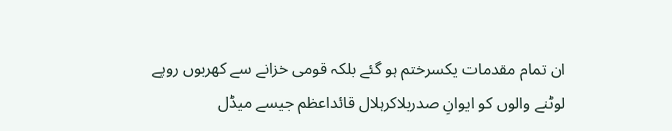ان تمام مقدمات یکسرختم ہو گئے بلکہ قومی خزانے سے کھربوں روپے لوٹنے والوں کو ایوانِ صدربلاکرہلال قائداعظم جیسے میڈل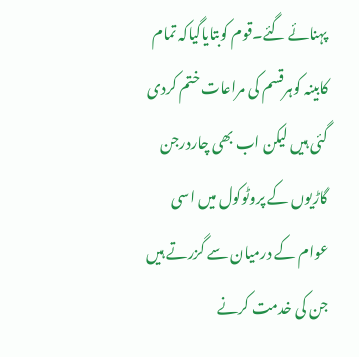پہنائے گئے۔قوم کوبتایاگیاکہ تمام کابینہ کوہرقسم کی مراعات ختم کردی گئی ہیں لیکن اب بھی چاردرجن گاڑیوں کے پروٹوکول میں اسی عوام کے درمیان سے گزرتے ہیں جن کی خدمت کرنے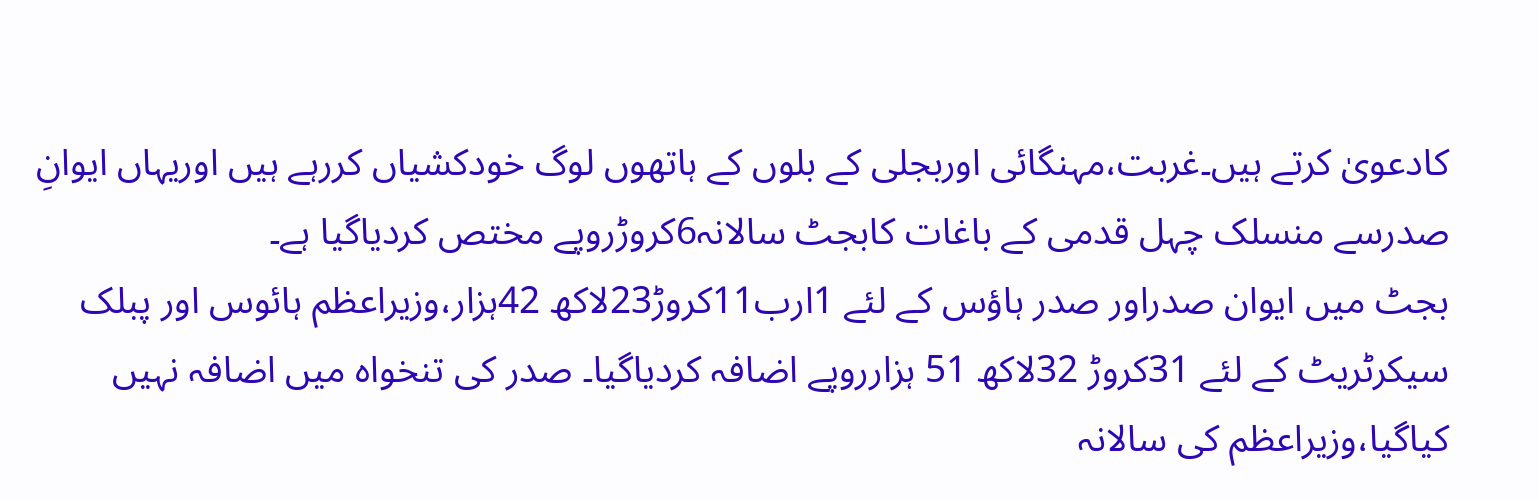کادعویٰ کرتے ہیں۔غربت،مہنگائی اوربجلی کے بلوں کے ہاتھوں لوگ خودکشیاں کررہے ہیں اوریہاں ایوانِ صدرسے منسلک چہل قدمی کے باغات کابجٹ سالانہ6کروڑروپے مختص کردیاگیا ہے۔
بجٹ میں ایوان صدراور صدر ہاؤس کے لئے 1ارب11کروڑ23لاکھ 42ہزار،وزیراعظم ہائوس اور پبلک سیکرٹریٹ کے لئے 31کروڑ 32لاکھ 51 ہزارروپے اضافہ کردیاگیا۔ صدر کی تنخواہ میں اضافہ نہیں کیاگیا،وزیراعظم کی سالانہ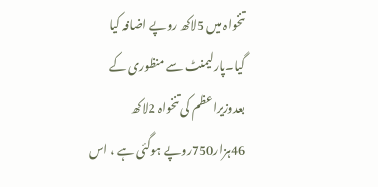تنخواہ میں 5لاکھ روپے اضافہ کیا گیا۔پارلیمنٹ سے منظوری کے بعدوزیراعظم کی تنخواہ 2لاکھ 46ہزار750روپے ہوگئی ہے ، اس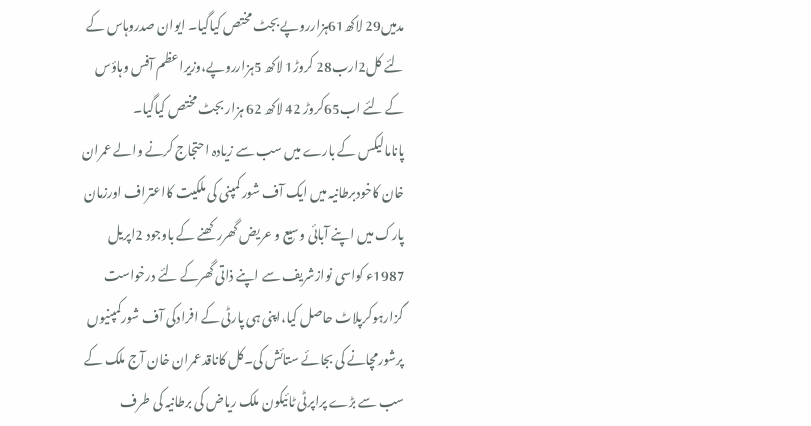مدمیں29 لاکھ61ہزارروپے بجٹ مختص کیاگیا۔ ایوان صدروہاس کے لئے کل2ارب28 کروڑ1 لاکھ 5ہزارروپے،وزیراعظم آفس وہاؤس کے لئے اب65کروڑ 42 لاکھ 62 ہزار بجٹ مختص کیاگیا۔
پانامالیکس کے بارے میں سب سے زیادہ احتجاج کرنے والے عمران خان کاخودبرطانیہ میں ایک آف شور کمپنی کی ملکیت کااعتراف اورزمان پارک میں اپنے آبائی وسیع و عریض گھررکھنے کے باوجود 2اپریل 1987ء کواسی نوازشریف سے اپنے ذاتی گھرکے لئے درخواست گزارہوکرپلاٹ حاصل کیا،اپنی ہی پارٹی کے افرادکی آف شورکمپنیوں پرشورمچانے کی بجائے ستائش کی۔کل کاناقدعمران خان آج ملک کے سب سے بڑے پراپرٹی ٹائیکون ملک ریاض کی برطانیہ کی طرف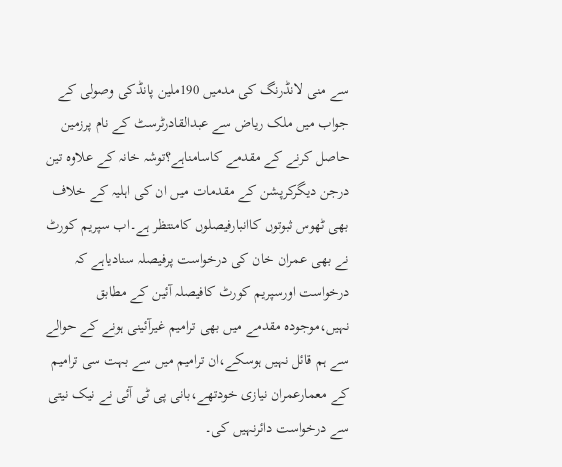سے منی لانڈرنگ کی مدمیں 190ملین پانڈکی وصولی کے جواب میں ملک ریاض سے عبدالقادرٹرسٹ کے نام پرزمین حاصل کرنے کے مقدمے کاسامناہے؟توشہ خانہ کے علاوہ تین درجن دیگرکرپشن کے مقدمات میں ان کی اہلیہ کے خلاف بھی ٹھوس ثبوتوں کاانبارفیصلوں کامنتظر ہے۔اب سپریم کورٹ نے بھی عمران خان کی درخواست پرفیصلہ سنادیاہے کہ درخواست اورسپریم کورٹ کافیصلہ آئین کے مطابق نہیں،موجودہ مقدمے میں بھی ترامیم غیرآئینی ہونے کے حوالے سے ہم قائل نہیں ہوسکے،ان ترامیم میں سے بہت سی ترامیم کے معمارعمران نیازی خودتھے،بانی پی ٹی آئی نے نیک نیتی سے درخواست دائرنہیں کی۔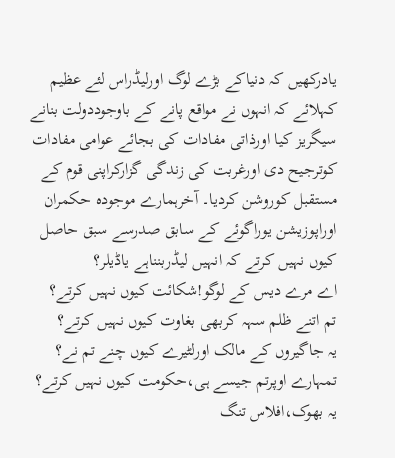یادرکھیں کہ دنیاکے بڑے لوگ اورلیڈراس لئے عظیم کہلائے کہ انہوں نے مواقع پانے کے باوجوددولت بنانے سیگریز کیا اورذاتی مفادات کی بجائے عوامی مفادات کوترجیح دی اورغربت کی زندگی گزارکراپنی قوم کے مستقبل کوروشن کردیا۔ آخرہمارے موجودہ حکمران اوراپوزیشن یوراگوئے کے سابق صدرسے سبق حاصل کیوں نہیں کرتے کہ انہیں لیڈربنناہے یاڈیلر؟
اے مرے دیس کے لوگو!شکائت کیوں نہیں کرتے؟
تم اتنے ظلم سہہ کربھی بغاوت کیوں نہیں کرتے؟
یہ جاگیروں کے مالک اورلٹیرے کیوں چنے تم نے؟
تمہارے اوپرتم جیسے ہی،حکومت کیوں نہیں کرتے؟
یہ بھوک،افلاس تنگ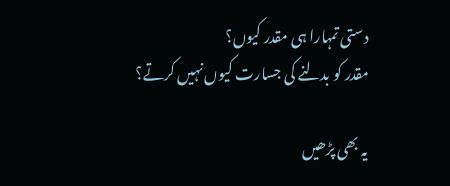دستی تمہارا ہی مقدر کیوں؟
مقدر کو بدلنے کی جسارت کیوں نہیں کرتے؟

یہ بھی پڑھیں